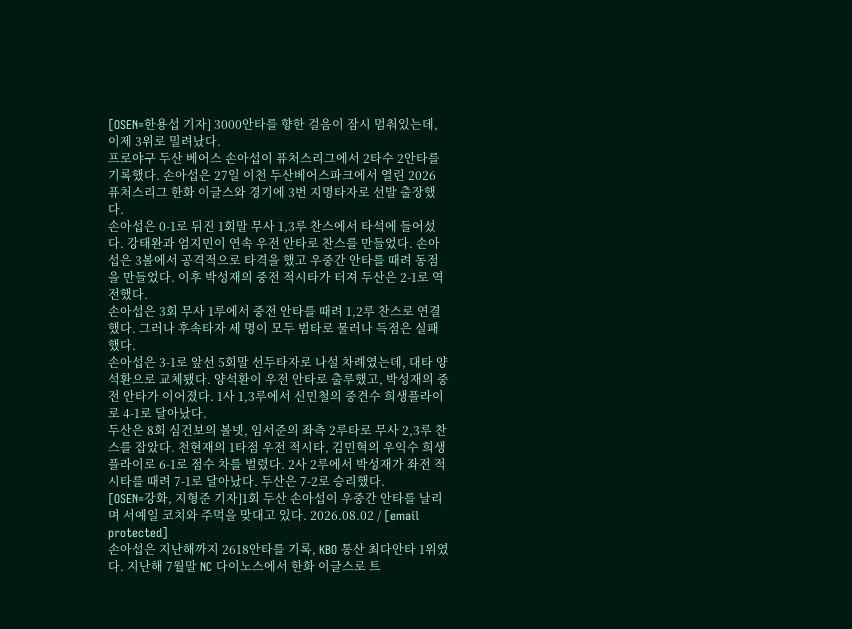[OSEN=한용섭 기자] 3000안타를 향한 걸음이 잠시 멈춰있는데, 이제 3위로 밀려났다.
프로야구 두산 베어스 손아섭이 퓨처스리그에서 2타수 2안타를 기록했다. 손아섭은 27일 이천 두산베어스파크에서 열린 2026 퓨처스리그 한화 이글스와 경기에 3번 지명타자로 선발 출장했다.
손아섭은 0-1로 뒤진 1회말 무사 1,3루 찬스에서 타석에 들어섰다. 강태완과 엄지민이 연속 우전 안타로 찬스를 만들었다. 손아섭은 3볼에서 공격적으로 타격을 했고 우중간 안타를 때려 동점을 만들었다. 이후 박성재의 중전 적시타가 터져 두산은 2-1로 역전했다.
손아섭은 3회 무사 1루에서 중전 안타를 때려 1,2루 찬스로 연결했다. 그러나 후속타자 세 명이 모두 범타로 물러나 득점은 실패했다.
손아섭은 3-1로 앞선 5회말 선두타자로 나설 차례였는데, 대타 양석환으로 교체됐다. 양석환이 우전 안타로 출루했고, 박성재의 중전 안타가 이어졌다. 1사 1,3루에서 신민철의 중견수 희생플라이로 4-1로 달아났다.
두산은 8회 심건보의 볼넷, 임서준의 좌측 2루타로 무사 2,3루 찬스를 잡았다. 천현재의 1타점 우전 적시타, 김민혁의 우익수 희생플라이로 6-1로 점수 차를 벌렸다. 2사 2루에서 박성재가 좌전 적시타를 때려 7-1로 달아났다. 두산은 7-2로 승리했다.
[OSEN=강화, 지형준 기자]1회 두산 손아섭이 우중간 안타를 날리며 서예일 코치와 주먹을 맞대고 있다. 2026.08.02 / [email protected]
손아섭은 지난해까지 2618안타를 기록, KBO 통산 최다안타 1위였다. 지난해 7월말 NC 다이노스에서 한화 이글스로 트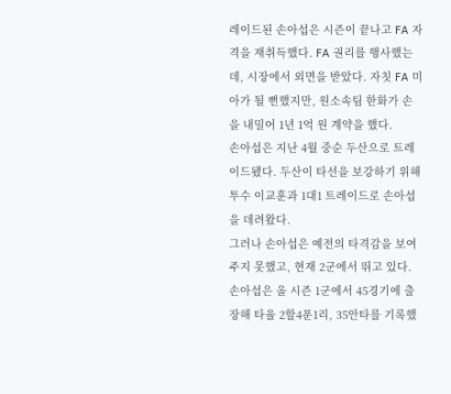레이드된 손아섭은 시즌이 끝나고 FA 자격을 재취득했다. FA 권리를 행사했는데, 시장에서 외면을 받았다. 자칫 FA 미아가 될 뻔했지만, 원소속팀 한화가 손을 내밀어 1년 1억 원 계약을 했다.
손아섭은 지난 4월 중순 두산으로 트레이드됐다. 두산이 타선을 보강하기 위해 투수 이교훈과 1대1 트레이드로 손아섭을 데려왔다.
그러나 손아섭은 예전의 타격감을 보여주지 못했고, 현재 2군에서 뛰고 있다. 손아섭은 올 시즌 1군에서 45경기에 출장해 타율 2할4푼1리, 35안타를 기록했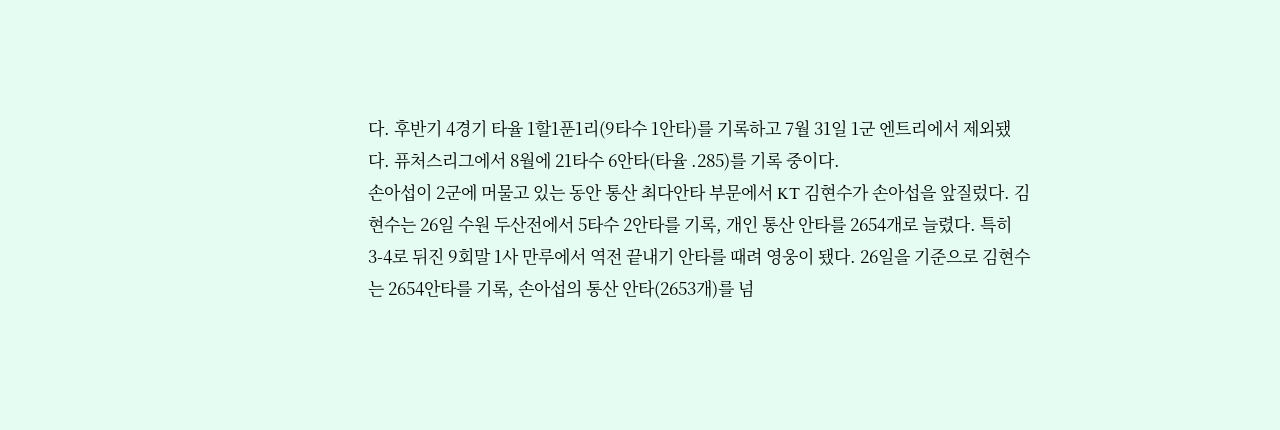다. 후반기 4경기 타율 1할1푼1리(9타수 1안타)를 기록하고 7월 31일 1군 엔트리에서 제외됐다. 퓨처스리그에서 8월에 21타수 6안타(타율 .285)를 기록 중이다.
손아섭이 2군에 머물고 있는 동안 통산 최다안타 부문에서 KT 김현수가 손아섭을 앞질렀다. 김현수는 26일 수원 두산전에서 5타수 2안타를 기록, 개인 통산 안타를 2654개로 늘렸다. 특히 3-4로 뒤진 9회말 1사 만루에서 역전 끝내기 안타를 때려 영웅이 됐다. 26일을 기준으로 김현수는 2654안타를 기록, 손아섭의 통산 안타(2653개)를 넘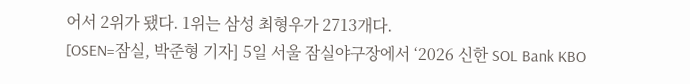어서 2위가 됐다. 1위는 삼성 최형우가 2713개다.
[OSEN=잠실, 박준형 기자] 5일 서울 잠실야구장에서 ‘2026 신한 SOL Bank KBO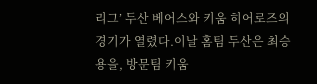리그’ 두산 베어스와 키움 히어로즈의 경기가 열렸다.이날 홈팀 두산은 최승용을, 방문팀 키움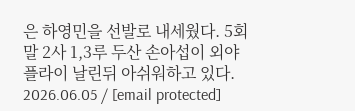은 하영민을 선발로 내세웠다. 5회말 2사 1,3루 두산 손아섭이 외야플라이 날린뒤 아쉬워하고 있다. 2026.06.05 / [email protected]